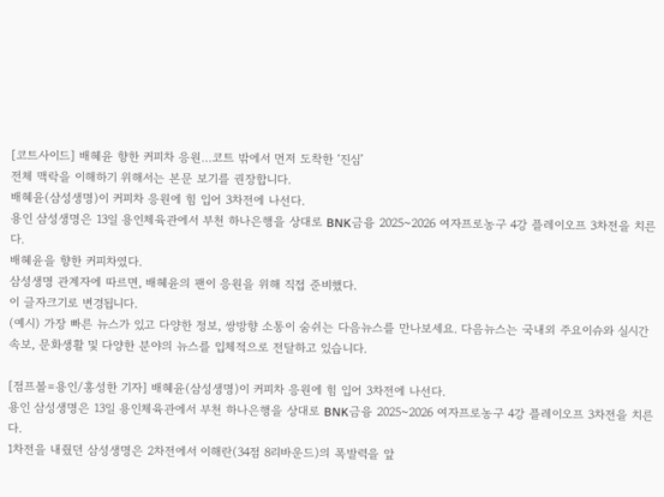[코트사이드] 배혜윤 향한 커피차 응원…코트 밖에서 먼저 도착한 ‘진심’
전체 맥락을 이해하기 위해서는 본문 보기를 권장합니다.
배혜윤(삼성생명)이 커피차 응원에 힘 입어 3차전에 나선다.
용인 삼성생명은 13일 용인체육관에서 부천 하나은행을 상대로 BNK금융 2025~2026 여자프로농구 4강 플레이오프 3차전을 치른다.
배혜윤을 향한 커피차였다.
삼성생명 관계자에 따르면, 배혜윤의 팬이 응원을 위해 직접 준비했다.
이 글자크기로 변경됩니다.
(예시) 가장 빠른 뉴스가 있고 다양한 정보, 쌍방향 소통이 숨쉬는 다음뉴스를 만나보세요. 다음뉴스는 국내외 주요이슈와 실시간 속보, 문화생활 및 다양한 분야의 뉴스를 입체적으로 전달하고 있습니다.

[점프볼=용인/홍성한 기자] 배혜윤(삼성생명)이 커피차 응원에 힘 입어 3차전에 나선다.
용인 삼성생명은 13일 용인체육관에서 부천 하나은행을 상대로 BNK금융 2025~2026 여자프로농구 4강 플레이오프 3차전을 치른다.
1차전을 내줬던 삼성생명은 2차전에서 이해란(34점 8리바운드)의 폭발력을 앞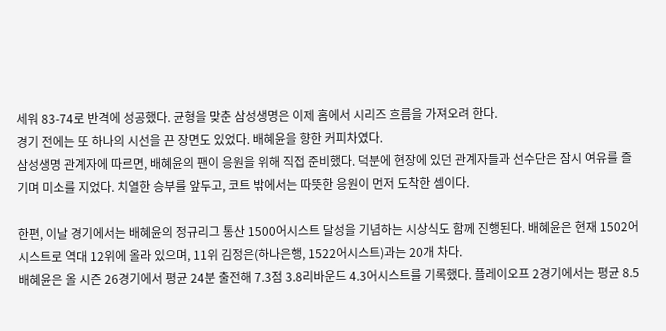세워 83-74로 반격에 성공했다. 균형을 맞춘 삼성생명은 이제 홈에서 시리즈 흐름을 가져오려 한다.
경기 전에는 또 하나의 시선을 끈 장면도 있었다. 배혜윤을 향한 커피차였다.
삼성생명 관계자에 따르면, 배혜윤의 팬이 응원을 위해 직접 준비했다. 덕분에 현장에 있던 관계자들과 선수단은 잠시 여유를 즐기며 미소를 지었다. 치열한 승부를 앞두고, 코트 밖에서는 따뜻한 응원이 먼저 도착한 셈이다.

한편, 이날 경기에서는 배혜윤의 정규리그 통산 1500어시스트 달성을 기념하는 시상식도 함께 진행된다. 배혜윤은 현재 1502어시스트로 역대 12위에 올라 있으며, 11위 김정은(하나은행, 1522어시스트)과는 20개 차다.
배혜윤은 올 시즌 26경기에서 평균 24분 출전해 7.3점 3.8리바운드 4.3어시스트를 기록했다. 플레이오프 2경기에서는 평균 8.5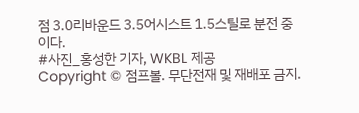점 3.0리바운드 3.5어시스트 1.5스틸로 분전 중이다.
#사진_홍성한 기자, WKBL 제공
Copyright © 점프볼. 무단전재 및 재배포 금지.